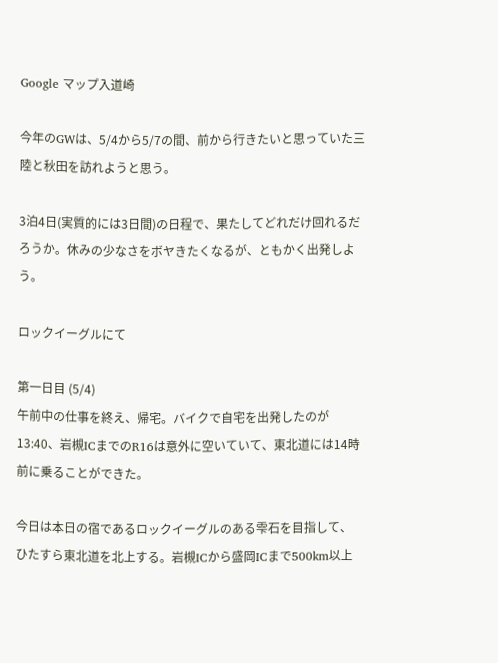Google マップ入道崎

今年のGWは、5/4から5/7の間、前から行きたいと思っていた三陸と秋田を訪れようと思う。

3泊4日(実質的には3日間)の日程で、果たしてどれだけ回れるだろうか。休みの少なさをボヤきたくなるが、ともかく出発しよう。

ロックイーグルにて

第一日目 (5/4)
午前中の仕事を終え、帰宅。バイクで自宅を出発したのが13:40、岩槻ICまでのR16は意外に空いていて、東北道には14時前に乗ることができた。

今日は本日の宿であるロックイーグルのある雫石を目指して、ひたすら東北道を北上する。岩槻ICから盛岡ICまで500km以上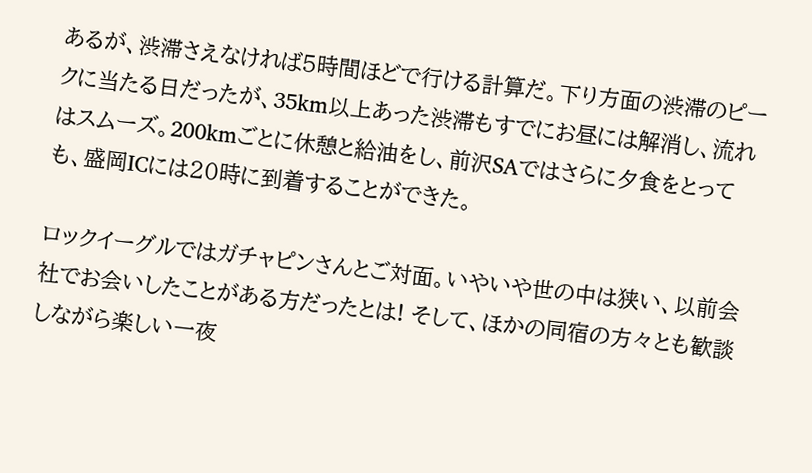あるが、渋滞さえなければ5時間ほどで行ける計算だ。下り方面の渋滞のピークに当たる日だったが、35km以上あった渋滞もすでにお昼には解消し、流れはスムーズ。200kmごとに休憩と給油をし、前沢SAではさらに夕食をとっても、盛岡ICには20時に到着することができた。

ロックイーグルではガチャピンさんとご対面。いやいや世の中は狭い、以前会社でお会いしたことがある方だったとは! そして、ほかの同宿の方々とも歓談しながら楽しい一夜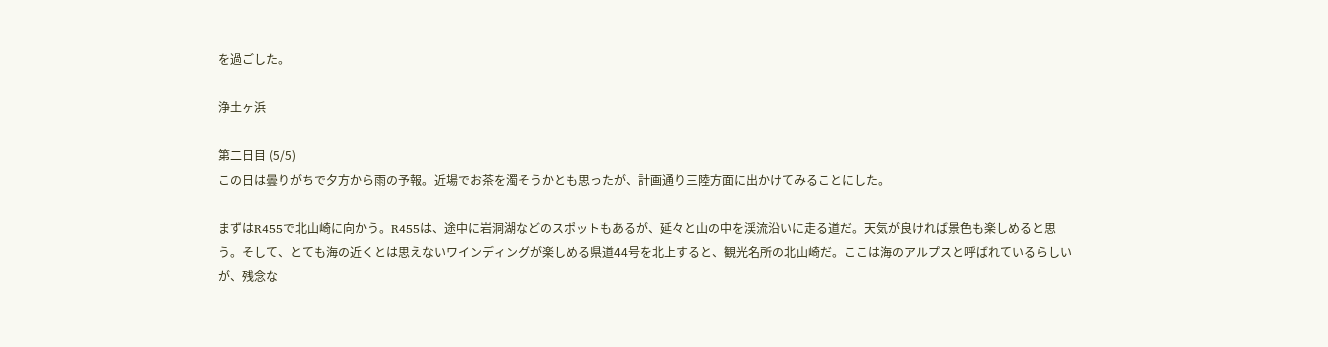を過ごした。

浄土ヶ浜

第二日目 (5/5)
この日は曇りがちで夕方から雨の予報。近場でお茶を濁そうかとも思ったが、計画通り三陸方面に出かけてみることにした。

まずはR455で北山崎に向かう。R455は、途中に岩洞湖などのスポットもあるが、延々と山の中を渓流沿いに走る道だ。天気が良ければ景色も楽しめると思う。そして、とても海の近くとは思えないワインディングが楽しめる県道44号を北上すると、観光名所の北山崎だ。ここは海のアルプスと呼ばれているらしいが、残念な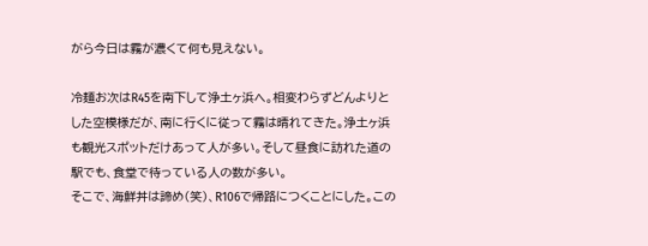がら今日は霧が濃くて何も見えない。

冷麺お次はR45を南下して浄土ヶ浜へ。相変わらずどんよりとした空模様だが、南に行くに従って霧は晴れてきた。浄土ヶ浜も観光スポットだけあって人が多い。そして昼食に訪れた道の駅でも、食堂で待っている人の数が多い。
そこで、海鮮丼は諦め(笑)、R106で帰路につくことにした。この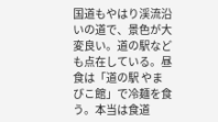国道もやはり渓流沿いの道で、景色が大変良い。道の駅なども点在している。昼食は「道の駅 やまびこ館」で冷麺を食う。本当は食道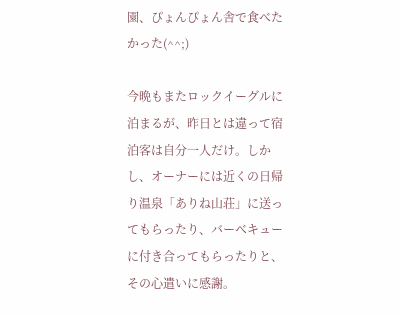園、ぴょんぴょん舎で食べたかった(^^;)

今晩もまたロックイーグルに泊まるが、昨日とは違って宿泊客は自分一人だけ。しかし、オーナーには近くの日帰り温泉「ありね山荘」に送ってもらったり、バーベキューに付き合ってもらったりと、その心遣いに感謝。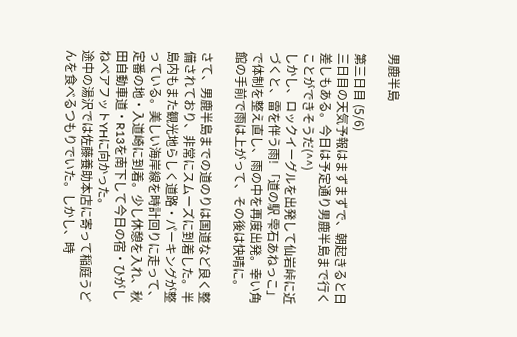男鹿半島

第三日目 (5/6)
三日目の天気予報はまずまずで、朝起きると日差しもある。今日は予定通り男鹿半島まで行くことができそうだ(^^)
しかし、ロックイーグルを出発して仙岩峠に近づくと、雷を伴う雨! 「道の駅 雫石あねっこ」で体制を整え直し、雨の中を再度出発。幸い角館の手前で雨は上がって、その後は快晴に。

さて、男鹿半島までの道のりは国道など良く整備されており、非常にスムーズに到着した。半島内もまた観光地らしく道路・パーキングが整っている。美しい海岸線を時計回りに走って、定番の地・入道崎に到着。少し休憩を入れ、秋田自動車道・R13を南下して今日の宿・ひがしねベアフットYHに向かった。
途中の湯沢では佐藤養助本店に寄って稲庭うどんを食べるつもりでいた。しかし、時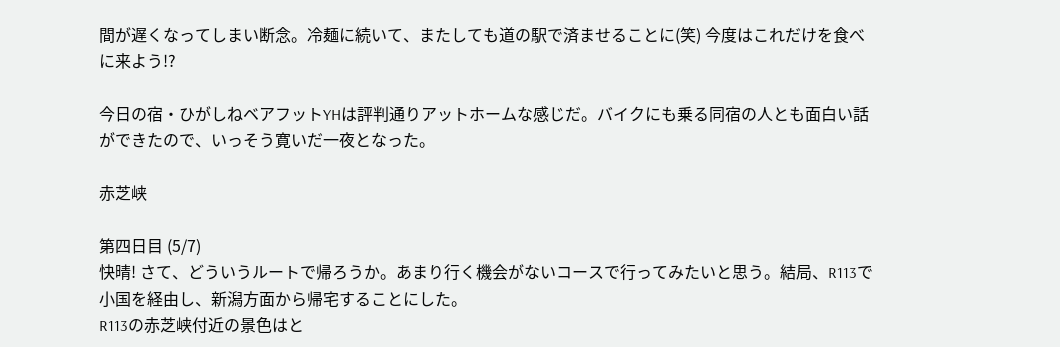間が遅くなってしまい断念。冷麺に続いて、またしても道の駅で済ませることに(笑) 今度はこれだけを食べに来よう!?

今日の宿・ひがしねベアフットYHは評判通りアットホームな感じだ。バイクにも乗る同宿の人とも面白い話ができたので、いっそう寛いだ一夜となった。

赤芝峡

第四日目 (5/7)
快晴! さて、どういうルートで帰ろうか。あまり行く機会がないコースで行ってみたいと思う。結局、R113で小国を経由し、新潟方面から帰宅することにした。
R113の赤芝峡付近の景色はと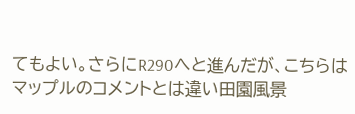てもよい。さらにR290へと進んだが、こちらはマップルのコメントとは違い田園風景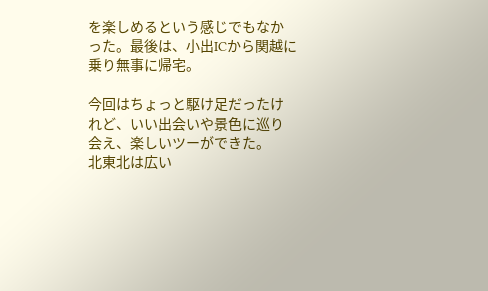を楽しめるという感じでもなかった。最後は、小出ICから関越に乗り無事に帰宅。

今回はちょっと駆け足だったけれど、いい出会いや景色に巡り会え、楽しいツーができた。
北東北は広い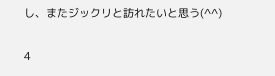し、またジックリと訪れたいと思う(^^)

4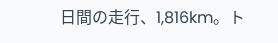日間の走行、1,816km。ト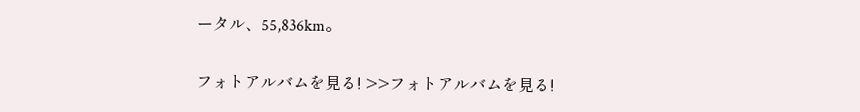ータル、55,836km。

フォトアルバムを見る! >>フォトアルバムを見る!